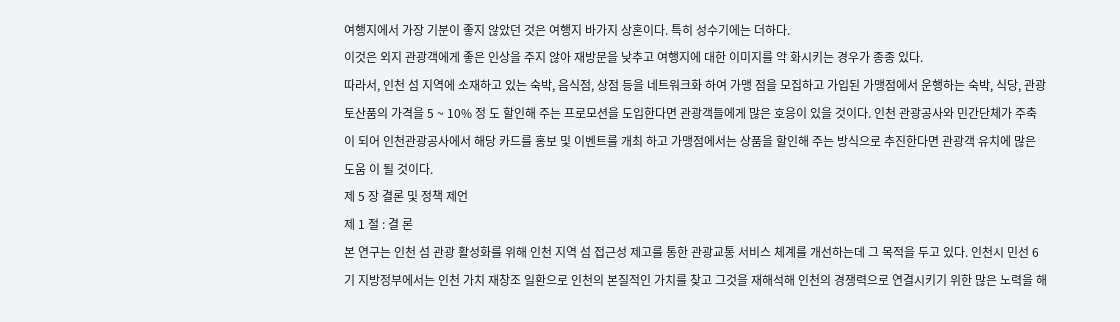여행지에서 가장 기분이 좋지 않았던 것은 여행지 바가지 상혼이다. 특히 성수기에는 더하다.
이것은 외지 관광객에게 좋은 인상을 주지 않아 재방문을 낮추고 여행지에 대한 이미지를 악 화시키는 경우가 종종 있다.
따라서, 인천 섬 지역에 소재하고 있는 숙박, 음식점, 상점 등을 네트워크화 하여 가맹 점을 모집하고 가입된 가맹점에서 운행하는 숙박, 식당, 관광토산품의 가격을 5 ~ 10% 정 도 할인해 주는 프로모션을 도입한다면 관광객들에게 많은 호응이 있을 것이다. 인천 관광공사와 민간단체가 주축이 되어 인천관광공사에서 해당 카드를 홍보 및 이벤트를 개최 하고 가맹점에서는 상품을 할인해 주는 방식으로 추진한다면 관광객 유치에 많은 도움 이 될 것이다.
제 5 장 결론 및 정책 제언
제 1 절 : 결 론
본 연구는 인천 섬 관광 활성화를 위해 인천 지역 섬 접근성 제고를 통한 관광교통 서비스 체계를 개선하는데 그 목적을 두고 있다. 인천시 민선 6기 지방정부에서는 인천 가치 재창조 일환으로 인천의 본질적인 가치를 찾고 그것을 재해석해 인천의 경쟁력으로 연결시키기 위한 많은 노력을 해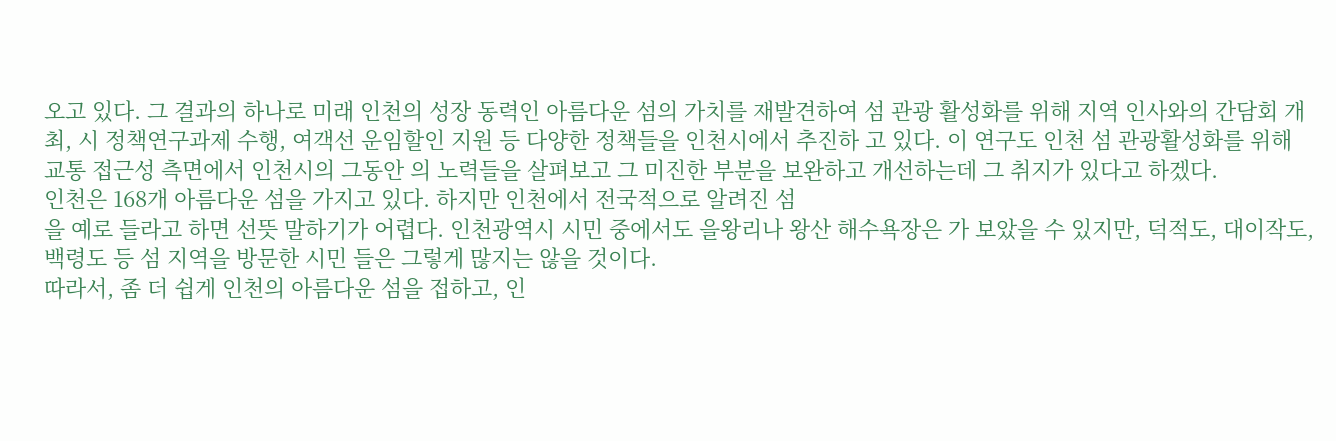오고 있다. 그 결과의 하나로 미래 인천의 성장 동력인 아름다운 섬의 가치를 재발견하여 섬 관광 활성화를 위해 지역 인사와의 간담회 개최, 시 정책연구과제 수행, 여객선 운임할인 지원 등 다양한 정책들을 인천시에서 추진하 고 있다. 이 연구도 인천 섬 관광활성화를 위해 교통 접근성 측면에서 인천시의 그동안 의 노력들을 살펴보고 그 미진한 부분을 보완하고 개선하는데 그 취지가 있다고 하겠다.
인천은 168개 아름다운 섬을 가지고 있다. 하지만 인천에서 전국적으로 알려진 섬
을 예로 들라고 하면 선뜻 말하기가 어렵다. 인천광역시 시민 중에서도 을왕리나 왕산 해수욕장은 가 보았을 수 있지만, 덕적도, 대이작도, 백령도 등 섬 지역을 방문한 시민 들은 그렇게 많지는 않을 것이다.
따라서, 좀 더 쉽게 인천의 아름다운 섬을 접하고, 인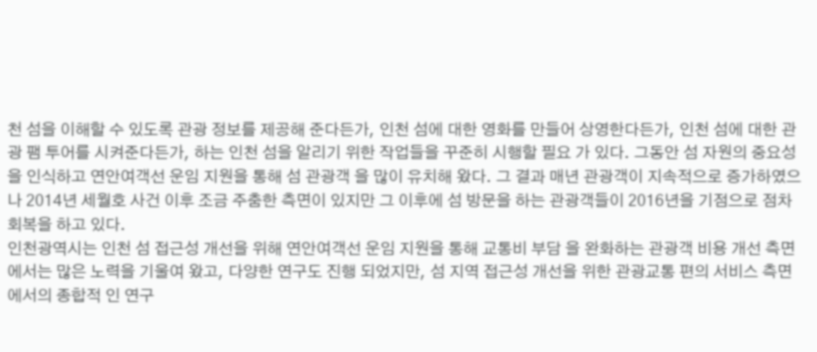천 섬을 이해할 수 있도록 관광 정보를 제공해 준다든가, 인천 섬에 대한 영화를 만들어 상영한다든가, 인천 섬에 대한 관광 팸 투어를 시켜준다든가, 하는 인천 섬을 알리기 위한 작업들을 꾸준히 시행할 필요 가 있다. 그동안 섬 자원의 중요성을 인식하고 연안여객선 운임 지원을 통해 섬 관광객 을 많이 유치해 왔다. 그 결과 매년 관광객이 지속적으로 증가하였으나 2014년 세월호 사건 이후 조금 주춤한 측면이 있지만 그 이후에 섬 방문을 하는 관광객들이 2016년을 기점으로 점차 회복을 하고 있다.
인천광역시는 인천 섬 접근성 개선을 위해 연안여객선 운임 지원을 통해 교통비 부담 을 완화하는 관광객 비용 개선 측면에서는 많은 노력을 기울여 왔고, 다양한 연구도 진행 되었지만, 섬 지역 접근성 개선을 위한 관광교통 편의 서비스 측면에서의 종합적 인 연구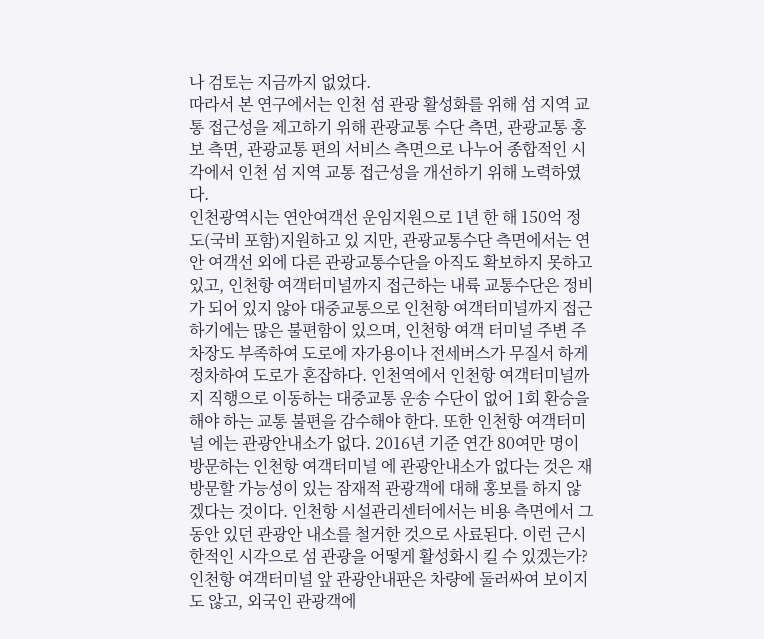나 검토는 지금까지 없었다.
따라서 본 연구에서는 인천 섬 관광 활성화를 위해 섬 지역 교통 접근성을 제고하기 위해 관광교통 수단 측면, 관광교통 홍보 측면, 관광교통 편의 서비스 측면으로 나누어 종합적인 시각에서 인천 섬 지역 교통 접근성을 개선하기 위해 노력하였다.
인천광역시는 연안여객선 운임지원으로 1년 한 해 150억 정도(국비 포함)지원하고 있 지만, 관광교통수단 측면에서는 연안 여객선 외에 다른 관광교통수단을 아직도 확보하지 못하고 있고, 인천항 여객터미널까지 접근하는 내륙 교통수단은 정비가 되어 있지 않아 대중교통으로 인천항 여객터미널까지 접근하기에는 많은 불편함이 있으며, 인천항 여객 터미널 주변 주차장도 부족하여 도로에 자가용이나 전세버스가 무질서 하게 정차하여 도로가 혼잡하다. 인천역에서 인천항 여객터미널까지 직행으로 이동하는 대중교통 운송 수단이 없어 1회 환승을 해야 하는 교통 불편을 감수해야 한다. 또한 인천항 여객터미널 에는 관광안내소가 없다. 2016년 기준 연간 80여만 명이 방문하는 인천항 여객터미널 에 관광안내소가 없다는 것은 재방문할 가능성이 있는 잠재적 관광객에 대해 홍보를 하지 않겠다는 것이다. 인천항 시설관리센터에서는 비용 측면에서 그동안 있던 관광안 내소를 철거한 것으로 사료된다. 이런 근시한적인 시각으로 섬 관광을 어떻게 활성화시 킬 수 있겠는가? 인천항 여객터미널 앞 관광안내판은 차량에 둘러싸여 보이지도 않고, 외국인 관광객에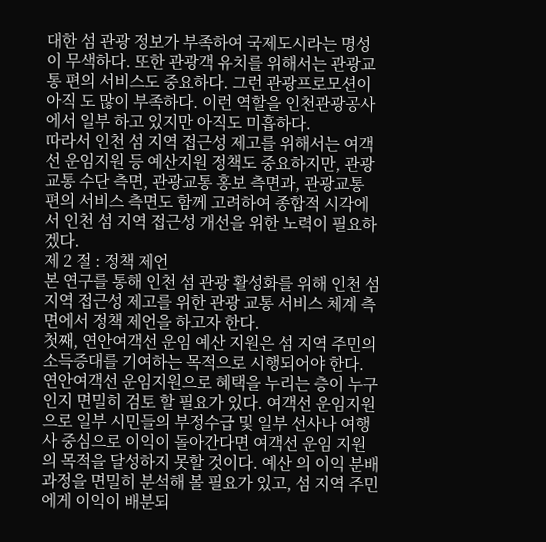대한 섬 관광 정보가 부족하여 국제도시라는 명성이 무색하다. 또한 관광객 유치를 위해서는 관광교통 편의 서비스도 중요하다. 그런 관광프로모션이 아직 도 많이 부족하다. 이런 역할을 인천관광공사에서 일부 하고 있지만 아직도 미흡하다.
따라서 인천 섬 지역 접근성 제고를 위해서는 여객선 운임지원 등 예산지원 정책도 중요하지만, 관광교통 수단 측면, 관광교통 홍보 측면과, 관광교통 편의 서비스 측면도 함께 고려하여 종합적 시각에서 인천 섬 지역 접근성 개선을 위한 노력이 필요하겠다.
제 2 절 : 정책 제언
본 연구를 통해 인천 섬 관광 활성화를 위해 인천 섬 지역 접근성 제고를 위한 관광 교통 서비스 체계 측면에서 정책 제언을 하고자 한다.
첫째, 연안여객선 운임 예산 지원은 섬 지역 주민의 소득증대를 기여하는 목적으로 시행되어야 한다. 연안여객선 운임지원으로 혜택을 누리는 층이 누구인지 면밀히 검토 할 필요가 있다. 여객선 운임지원으로 일부 시민들의 부정수급 및 일부 선사나 여행사 중심으로 이익이 돌아간다면 여객선 운임 지원의 목적을 달성하지 못할 것이다. 예산 의 이익 분배 과정을 면밀히 분석해 볼 필요가 있고, 섬 지역 주민에게 이익이 배분되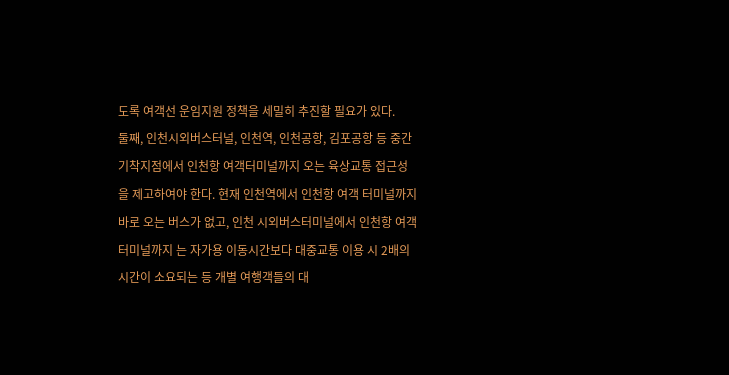도록 여객선 운임지원 정책을 세밀히 추진할 필요가 있다.
둘째, 인천시외버스터널, 인천역, 인천공항, 김포공항 등 중간 기착지점에서 인천항 여객터미널까지 오는 육상교통 접근성을 제고하여야 한다. 현재 인천역에서 인천항 여객 터미널까지 바로 오는 버스가 없고, 인천 시외버스터미널에서 인천항 여객터미널까지 는 자가용 이동시간보다 대중교통 이용 시 2배의 시간이 소요되는 등 개별 여행객들의 대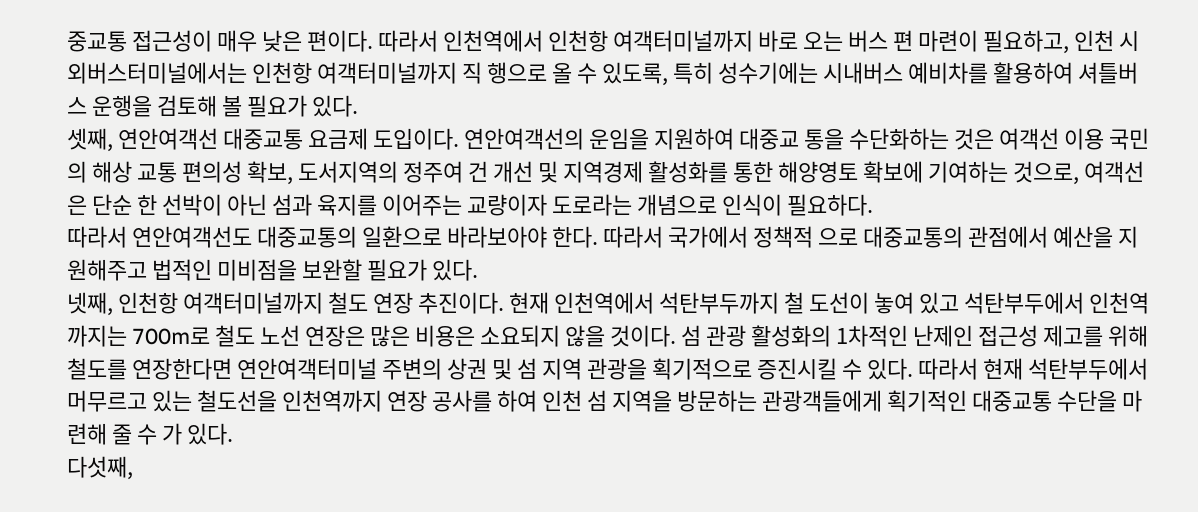중교통 접근성이 매우 낮은 편이다. 따라서 인천역에서 인천항 여객터미널까지 바로 오는 버스 편 마련이 필요하고, 인천 시외버스터미널에서는 인천항 여객터미널까지 직 행으로 올 수 있도록, 특히 성수기에는 시내버스 예비차를 활용하여 셔틀버스 운행을 검토해 볼 필요가 있다.
셋째, 연안여객선 대중교통 요금제 도입이다. 연안여객선의 운임을 지원하여 대중교 통을 수단화하는 것은 여객선 이용 국민의 해상 교통 편의성 확보, 도서지역의 정주여 건 개선 및 지역경제 활성화를 통한 해양영토 확보에 기여하는 것으로, 여객선은 단순 한 선박이 아닌 섬과 육지를 이어주는 교량이자 도로라는 개념으로 인식이 필요하다.
따라서 연안여객선도 대중교통의 일환으로 바라보아야 한다. 따라서 국가에서 정책적 으로 대중교통의 관점에서 예산을 지원해주고 법적인 미비점을 보완할 필요가 있다.
넷째, 인천항 여객터미널까지 철도 연장 추진이다. 현재 인천역에서 석탄부두까지 철 도선이 놓여 있고 석탄부두에서 인천역까지는 700m로 철도 노선 연장은 많은 비용은 소요되지 않을 것이다. 섬 관광 활성화의 1차적인 난제인 접근성 제고를 위해 철도를 연장한다면 연안여객터미널 주변의 상권 및 섬 지역 관광을 획기적으로 증진시킬 수 있다. 따라서 현재 석탄부두에서 머무르고 있는 철도선을 인천역까지 연장 공사를 하여 인천 섬 지역을 방문하는 관광객들에게 획기적인 대중교통 수단을 마련해 줄 수 가 있다.
다섯째,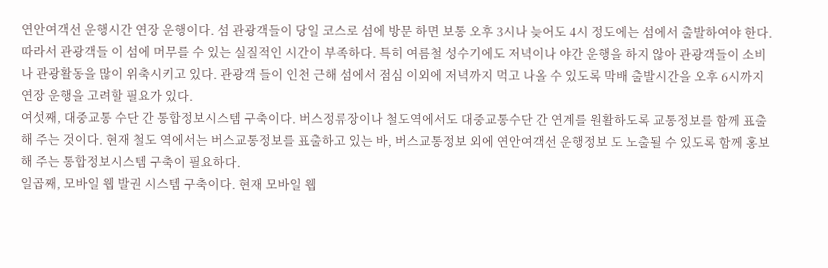연안여객선 운행시간 연장 운행이다. 섬 관광객들이 당일 코스로 섬에 방문 하면 보통 오후 3시나 늦어도 4시 정도에는 섬에서 출발하여야 한다. 따라서 관광객들 이 섬에 머무를 수 있는 실질적인 시간이 부족하다. 특히 여름철 성수기에도 저녁이나 야간 운행을 하지 않아 관광객들이 소비나 관광활동을 많이 위축시키고 있다. 관광객 들이 인천 근해 섬에서 점심 이외에 저녁까지 먹고 나올 수 있도록 막배 출발시간을 오후 6시까지 연장 운행을 고려할 필요가 있다.
여섯째, 대중교통 수단 간 통합정보시스템 구축이다. 버스정류장이나 철도역에서도 대중교통수단 간 연계를 원활하도록 교통정보를 함께 표출해 주는 것이다. 현재 철도 역에서는 버스교통정보를 표출하고 있는 바, 버스교통정보 외에 연안여객선 운행정보 도 노출될 수 있도록 함께 홍보해 주는 통합정보시스템 구축이 필요하다.
일곱째, 모바일 웹 발권 시스템 구축이다. 현재 모바일 웹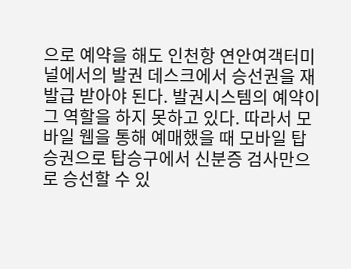으로 예약을 해도 인천항 연안여객터미널에서의 발권 데스크에서 승선권을 재발급 받아야 된다. 발권시스템의 예약이 그 역할을 하지 못하고 있다. 따라서 모바일 웹을 통해 예매했을 때 모바일 탑 승권으로 탑승구에서 신분증 검사만으로 승선할 수 있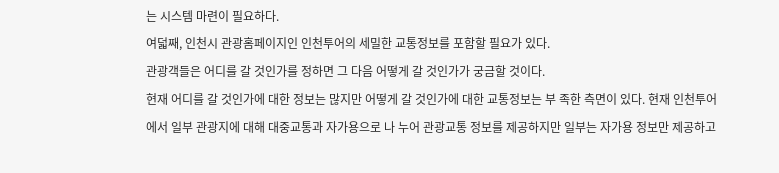는 시스템 마련이 필요하다.
여덟째, 인천시 관광홈페이지인 인천투어의 세밀한 교통정보를 포함할 필요가 있다.
관광객들은 어디를 갈 것인가를 정하면 그 다음 어떻게 갈 것인가가 궁금할 것이다.
현재 어디를 갈 것인가에 대한 정보는 많지만 어떻게 갈 것인가에 대한 교통정보는 부 족한 측면이 있다. 현재 인천투어에서 일부 관광지에 대해 대중교통과 자가용으로 나 누어 관광교통 정보를 제공하지만 일부는 자가용 정보만 제공하고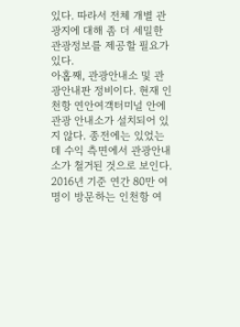있다. 따라서 전체 개별 관광지에 대해 좀 더 세밀한 관광정보를 제공할 필요가 있다.
아홉째, 관광안내소 및 관광안내판 정비이다. 현재 인천항 연안여객터미널 안에 관광 안내소가 설치되어 있지 않다. 종전에는 있었는데 수익 측면에서 관광안내소가 철거된 것으로 보인다. 2016년 기준 연간 80만 여명이 방문하는 인천항 여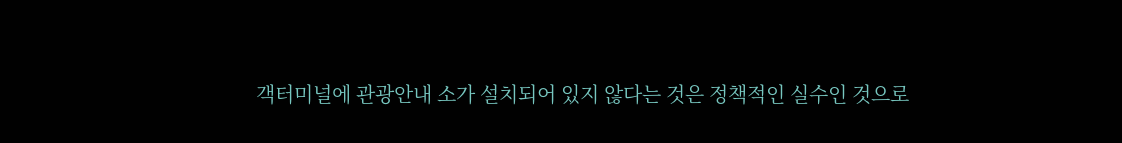객터미널에 관광안내 소가 설치되어 있지 않다는 것은 정책적인 실수인 것으로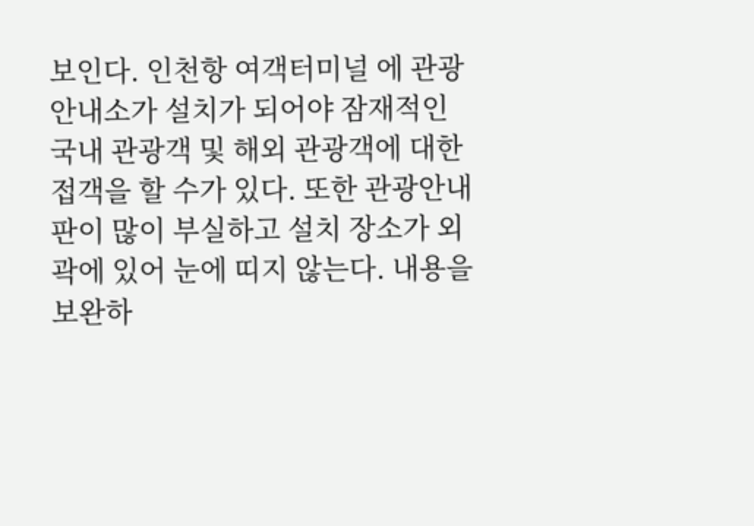보인다. 인천항 여객터미널 에 관광안내소가 설치가 되어야 잠재적인 국내 관광객 및 해외 관광객에 대한 접객을 할 수가 있다. 또한 관광안내판이 많이 부실하고 설치 장소가 외곽에 있어 눈에 띠지 않는다. 내용을 보완하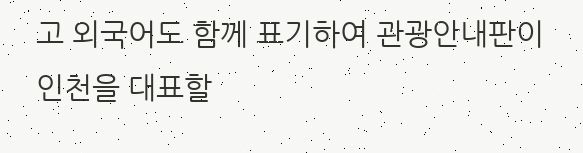고 외국어도 함께 표기하여 관광안내판이 인천을 대표할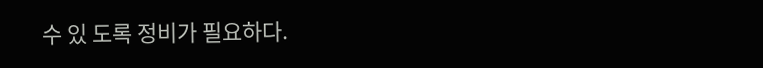수 있 도록 정비가 필요하다.